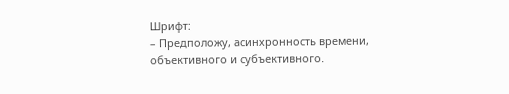Шрифт:
– Предположу, асинхронность времени, объективного и субъективного.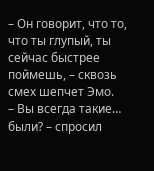– Он говорит, что то, что ты глупый, ты сейчас быстрее поймешь, – сквозь смех шепчет Эмо.
– Вы всегда такие… были? – спросил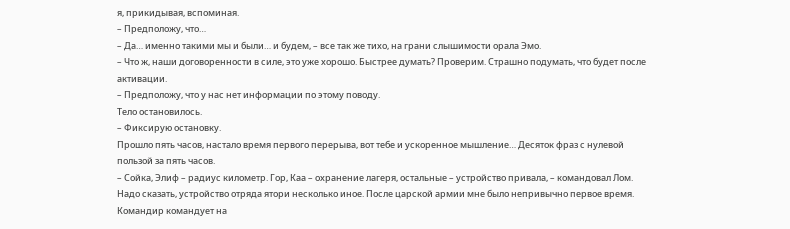я, прикидывая, вспоминая.
– Предположу, что…
– Да… именно такими мы и были… и будем, – все так же тихо, на грани слышимости орала Эмо.
– Что ж, наши договоренности в силе, это уже хорошо. Быстрее думать? Проверим. Страшно подумать, что будет после активации.
– Предположу, что у нас нет информации по этому поводу.
Тело остановилось.
– Фиксирую остановку.
Прошло пять часов, настало время первого перерыва, вот тебе и ускоренное мышление… Десяток фраз с нулевой пользой за пять часов.
– Сойка, Элиф – радиус километр. Гор, Каа – охранение лагеря, остальные – устройство привала, – командовал Лом.
Надо сказать, устройство отряда ятори несколько иное. После царской армии мне было непривычно первое время. Командир командует на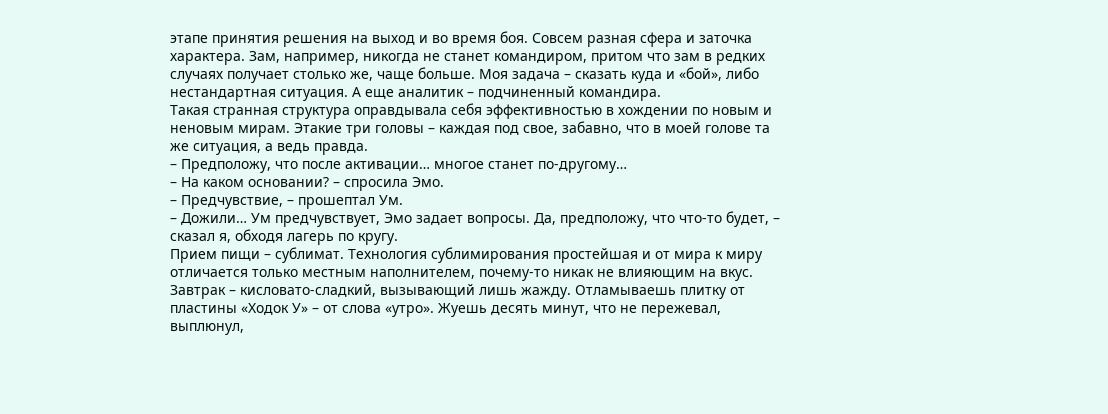этапе принятия решения на выход и во время боя. Совсем разная сфера и заточка характера. Зам, например, никогда не станет командиром, притом что зам в редких случаях получает столько же, чаще больше. Моя задача – сказать куда и «бой», либо нестандартная ситуация. А еще аналитик – подчиненный командира.
Такая странная структура оправдывала себя эффективностью в хождении по новым и неновым мирам. Этакие три головы – каждая под свое, забавно, что в моей голове та же ситуация, а ведь правда.
– Предположу, что после активации… многое станет по-другому…
– На каком основании? – спросила Эмо.
– Предчувствие, – прошептал Ум.
– Дожили… Ум предчувствует, Эмо задает вопросы. Да, предположу, что что-то будет, – сказал я, обходя лагерь по кругу.
Прием пищи – сублимат. Технология сублимирования простейшая и от мира к миру отличается только местным наполнителем, почему-то никак не влияющим на вкус. Завтрак – кисловато-сладкий, вызывающий лишь жажду. Отламываешь плитку от пластины «Ходок У» – от слова «утро». Жуешь десять минут, что не пережевал, выплюнул,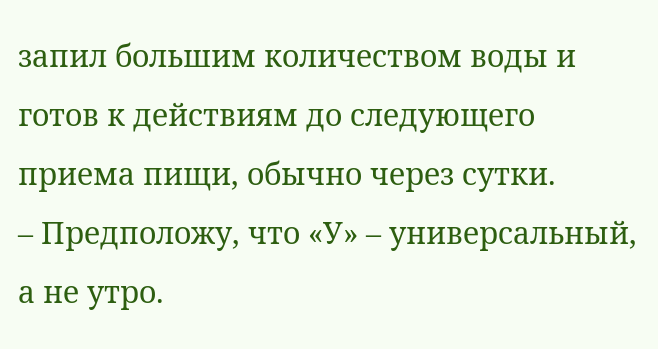запил большим количеством воды и готов к действиям до следующего приема пищи, обычно через сутки.
– Предположу, что «У» – универсальный, а не утро.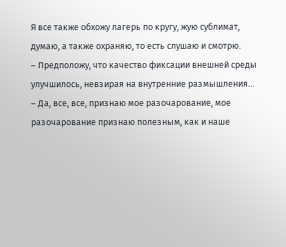Я все также обхожу лагерь по кругу, жую сублимат, думаю, а также охраняю, то есть слушаю и смотрю.
– Предположу, что качество фиксации внешней среды улучшилось, невзирая на внутренние размышления…
– Да, все, все, признаю мое разочарование, мое разочарование признаю полезным, как и наше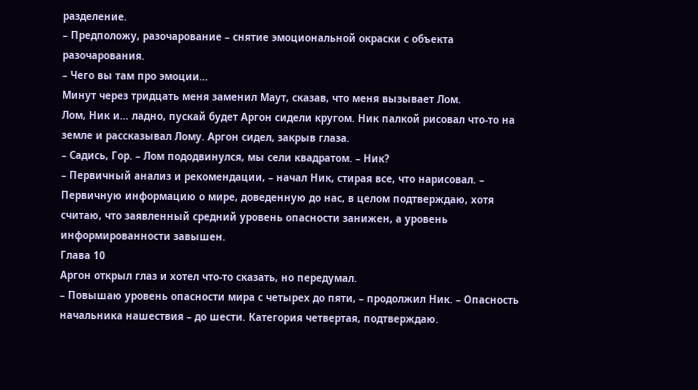разделение.
– Предположу, разочарование – снятие эмоциональной окраски с объекта разочарования.
– Чего вы там про эмоции…
Минут через тридцать меня заменил Маут, сказав, что меня вызывает Лом.
Лом, Ник и… ладно, пускай будет Аргон сидели кругом. Ник палкой рисовал что-то на земле и рассказывал Лому. Аргон сидел, закрыв глаза.
– Садись, Гор. – Лом пододвинулся, мы сели квадратом. – Ник?
– Первичный анализ и рекомендации, – начал Ник, стирая все, что нарисовал. – Первичную информацию о мире, доведенную до нас, в целом подтверждаю, хотя считаю, что заявленный средний уровень опасности занижен, а уровень информированности завышен.
Глава 10
Аргон открыл глаз и хотел что-то сказать, но передумал.
– Повышаю уровень опасности мира с четырех до пяти, – продолжил Ник. – Опасность начальника нашествия – до шести. Категория четвертая, подтверждаю.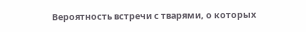Вероятность встречи с тварями, о которых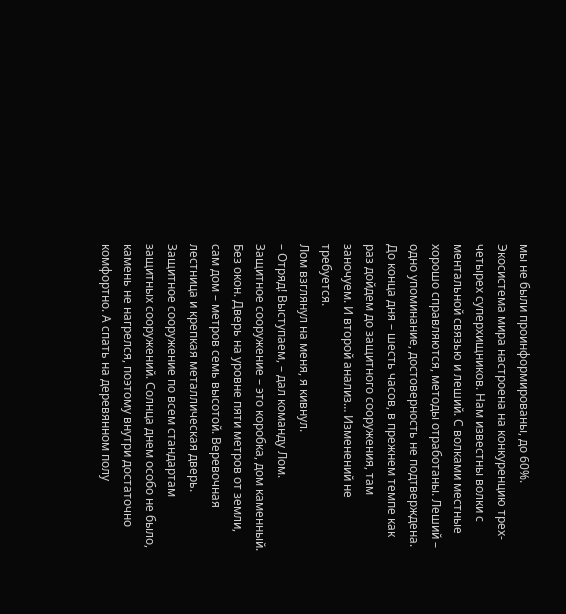мы не были проинформированы, до 60%. Экосистема мира настроена на конкуренцию трех-четырех суперхищников. Нам известны волки с ментальной связью и леший. С волками местные хорошо справляются, методы отработаны. Леший – одно упоминание, достоверность не подтверждена. До конца дня – шесть часов, в прежнем темпе как раз дойдем до защитного сооружения, там заночуем. И второй анализ… Изменений не требуется.
Лом взглянул на меня, я кивнул.
– Отряд! Выступаем, – дал команду Лом.
Защитное сооружение – это коробка, дом каменный. Без окон. Дверь на уровне пяти метров от земли, сам дом – метров семь высотой. Веревочная лестница и крепкая металлическая дверь. Защитное сооружение по всем стандартам защитных сооружений. Солнца днем особо не было, камень не нагрелся, поэтому внутри достаточно комфортно. А спать на деревянном полу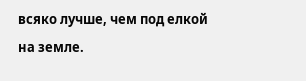всяко лучше, чем под елкой на земле.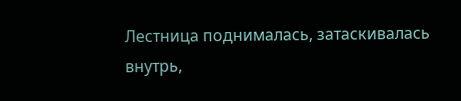Лестница поднималась, затаскивалась внутрь,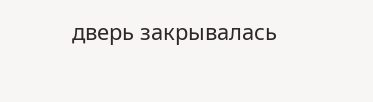дверь закрывалась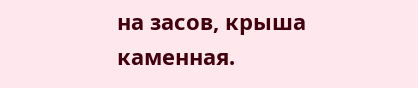на засов, крыша каменная.